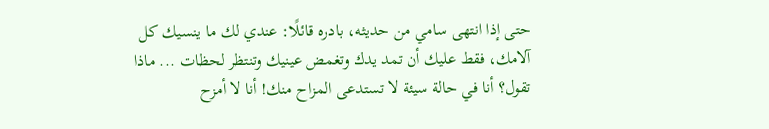حتى إذا انتهى سامي من حديثه، بادره قائلًا: عندي لك ما ينسيك كل آلامك، فقط عليك أن تمد يدك وتغمض عينيك وتنتظر لحظات ... ماذا تقول؟ أنا في حالة سيئة لا تستدعى المزاح منك! أنا لا أمزح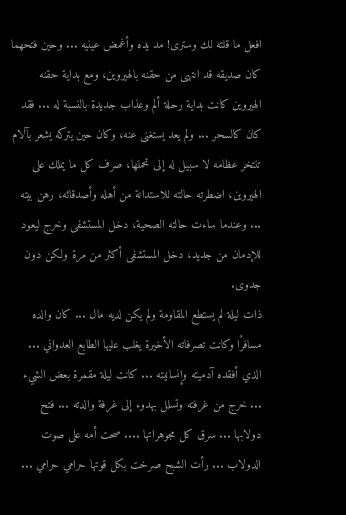افعل ما قلته لك وسترى! مد يده وأغمض عينيه ... وحين فتحهما كان صديقه قد انتهى من حقنه بالهيروين، ومع بداية حقنه الهيروين كانت بداية رحلة ألم وعذاب جديدة بالنسبة له ... فقد كان كالسحر ... ولم يعد يستغنى عنه، وكان حين يتركه يشعر بآلام تنتخر عظامه لا سبيل له إلى تحملها، صرف كل ما يملك على الهيروين، اضطرته حالته للاستدانة من أهله وأصدقائه، رهن بيته ... وعندما ساءت حالته الصحية، دخل المستشفى وخرج ليعود للإدمان من جديد، دخل المستشفى أكثر من مرة ولكن دون جدوى.
ذات ليلة لم يستطع المقاومة ولم يكن لديه مال ... كان والده مسافرًا وكانت تصرفاته الأخيرة يغلب عليها الطابع العدواني ... الذي أفقده آدميته وإنسانيته ... كانت ليلة مقمرة بعض الشيء ... خرج من غرفته وتسلل بهدوء إلى غرفة والدته ... فتح دولابها ... سرق كل مجوهراتها .... صحت أمه على صوت الدولاب ... رأت الشبح صرخت بكل قوتها حرامي حرامي ...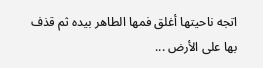اتجه ناحيتها أغلق فمها الطاهر بيده ثم قذف بها على الأرض ...